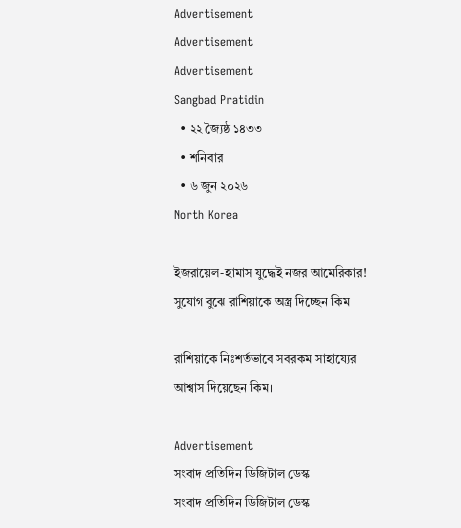Advertisement
Advertisement
Advertisement
Sangbad Pratidin
  • ২২ জ্যৈষ্ঠ ১৪৩৩
  • শনিবার
  • ৬ জুন ২০২৬
North Korea

ইজরায়েল-হামাস যুদ্ধেই নজর আমেরিকার! সুযোগ বুঝে রাশিয়াকে অস্ত্র দিচ্ছেন কিম

রাশিয়াকে নিঃশর্তভাবে সবরকম সাহায্যের আশ্বাস দিয়েছেন কিম।

Advertisement
সংবাদ প্রতিদিন ডিজিটাল ডেস্ক
সংবাদ প্রতিদিন ডিজিটাল ডেস্ক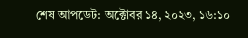শেষ আপডেট: অক্টোবর ১৪, ২০২৩, ১৬:১০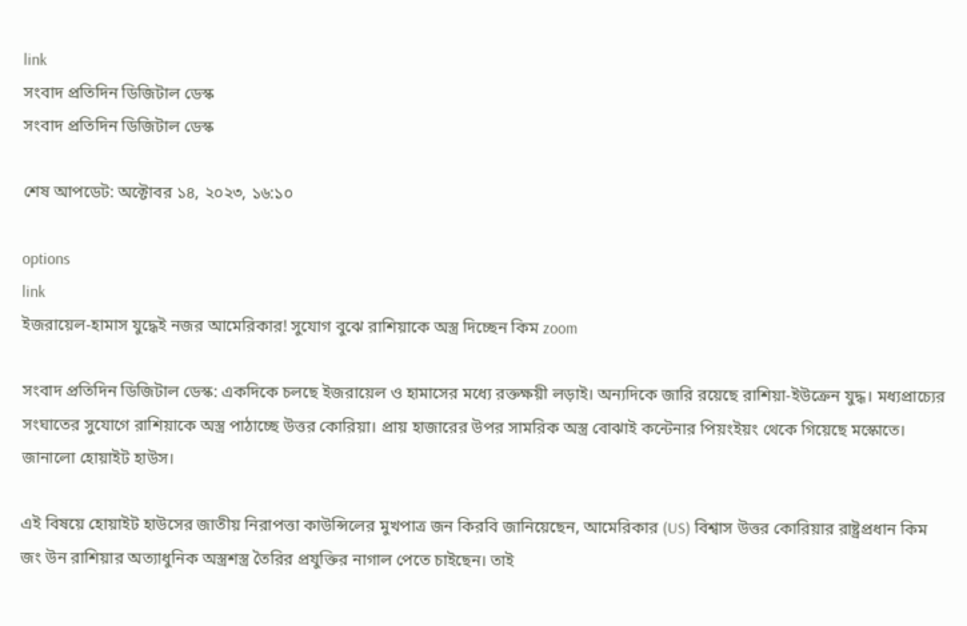link
সংবাদ প্রতিদিন ডিজিটাল ডেস্ক
সংবাদ প্রতিদিন ডিজিটাল ডেস্ক

শেষ আপডেট: অক্টোবর ১৪, ২০২৩, ১৬:১০

options
link
ইজরায়েল-হামাস যুদ্ধেই নজর আমেরিকার! সুযোগ বুঝে রাশিয়াকে অস্ত্র দিচ্ছেন কিম zoom

সংবাদ প্রতিদিন ডিজিটাল ডেস্ক: একদিকে চলছে ইজরায়েল ও হামাসের মধ্যে রক্তক্ষয়ী লড়াই। অন্যদিকে জারি রয়েছে রাশিয়া-ইউক্রেন যুদ্ধ। মধ্যপ্রাচ্যের সংঘাতের সুযোগে রাশিয়াকে অস্ত্র পাঠাচ্ছে উত্তর কোরিয়া। প্রায় হাজারের উপর সামরিক অস্ত্র বোঝাই কন্টেনার পিয়ংইয়ং থেকে গিয়েছে মস্কোতে। জানালো হোয়াইট হাউস।

এই বিষয়ে হোয়াইট হাউসের জাতীয় নিরাপত্তা কাউন্সিলের মুখপাত্র জন কিরবি জানিয়েছেন, আমেরিকার (US) বিশ্বাস উত্তর কোরিয়ার রাষ্ট্রপ্রধান কিম জং উন রাশিয়ার অত্যাধুনিক অস্ত্রশস্ত্র তৈরির প্রযুক্তির নাগাল পেতে চাইছেন। তাই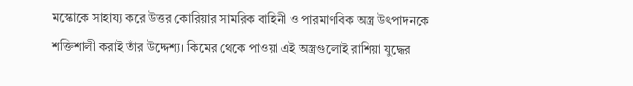মস্কোকে সাহায্য করে উত্তর কোরিয়ার সামরিক বাহিনী ও পারমাণবিক অস্ত্র উৎপাদনকে শক্তিশালী করাই তাঁর উদ্দেশ্য। কিমের থেকে পাওয়া এই অস্ত্রগুলোই রাশিয়া যুদ্ধের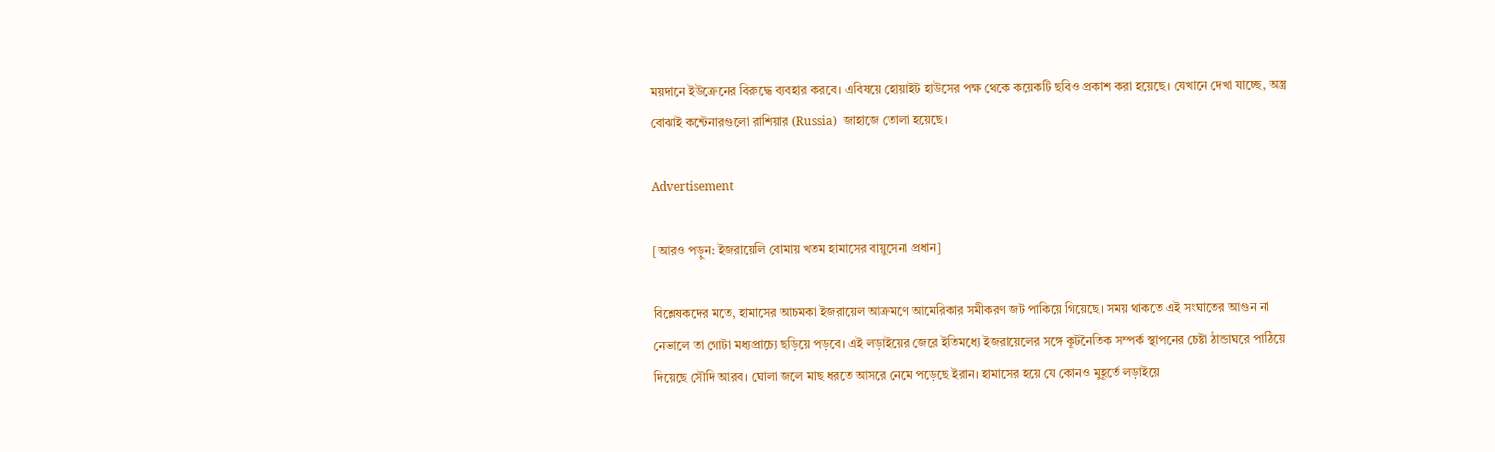ময়দানে ইউক্রেনের বিরুদ্ধে ব্যবহার করবে। এবিষয়ে হোয়াইট হাউসের পক্ষ থেকে কয়েকটি ছবিও প্রকাশ করা হয়েছে। যেখানে দেখা যাচ্ছে, অস্ত্র বোঝাই কন্টেনারগুলো রাশিয়ার (Russia)  জাহাজে তোলা হয়েছে।

Advertisement

[আরও পড়ুন: ইজরায়েলি বোমায় খতম হামাসের বায়ুসেনা প্রধান]

বিশ্লেষকদের মতে, হামাসের আচমকা ইজরায়েল আক্রমণে আমেরিকার সমীকরণ জট পাকিয়ে গিয়েছে। সময় থাকতে এই সংঘাতের আগুন না নেভালে তা গোটা মধ্যপ্রাচ্যে ছড়িয়ে পড়বে। এই লড়াইয়ের জেরে ইতিমধ্যে ইজরায়েলের সঙ্গে কূটনৈতিক সম্পর্ক স্থাপনের চেষ্টা ঠান্ডাঘরে পাঠিয়ে দিয়েছে সৌদি আরব। ঘোলা জলে মাছ ধরতে আসরে নেমে পড়েছে ইরান। হামাসের হয়ে যে কোনও মুহূর্তে লড়াইয়ে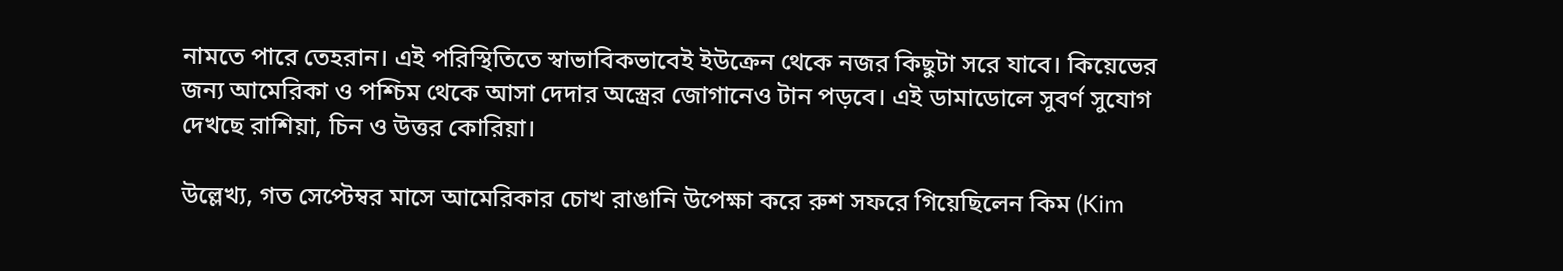নামতে পারে তেহরান। এই পরিস্থিতিতে স্বাভাবিকভাবেই ইউক্রেন থেকে নজর কিছুটা সরে যাবে। কিয়েভের জন্য আমেরিকা ও পশ্চিম থেকে আসা দেদার অস্ত্রের জোগানেও টান পড়বে। এই ডামাডোলে সুবর্ণ সুযোগ দেখছে রাশিয়া, চিন ও উত্তর কোরিয়া।

উল্লেখ্য, গত সেপ্টেম্বর মাসে আমেরিকার চোখ রাঙানি উপেক্ষা করে রুশ সফরে গিয়েছিলেন কিম (Kim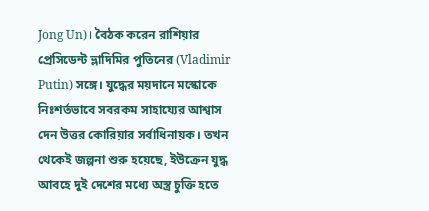Jong Un)। বৈঠক করেন রাশিয়ার প্রেসিডেন্ট ভ্লাদিমির পুতিনের (Vladimir Putin) সঙ্গে। যুদ্ধের ময়দানে মস্কোকে নিঃশর্তভাবে সবরকম সাহায্যের আশ্বাস দেন উত্তর কোরিয়ার সর্বাধিনায়ক। তখন থেকেই জল্পনা শুরু হয়েছে, ইউক্রেন যুদ্ধ আবহে দুই দেশের মধ্যে অস্ত্র চুক্তি হতে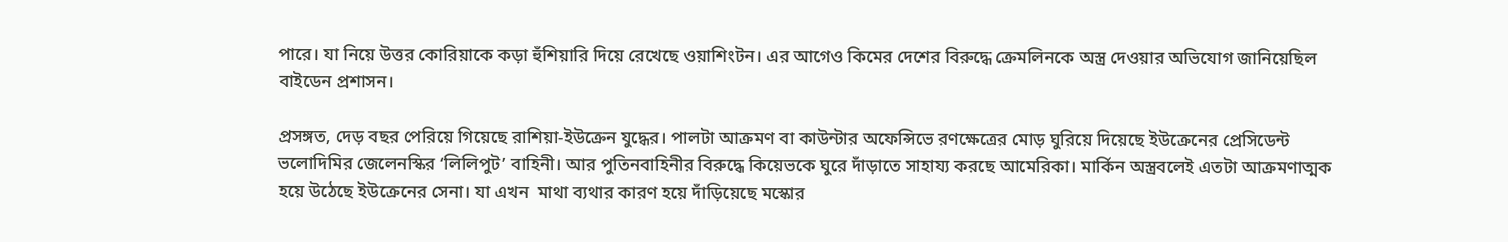পারে। যা নিয়ে উত্তর কোরিয়াকে কড়া হুঁশিয়ারি দিয়ে রেখেছে ওয়াশিংটন। এর আগেও কিমের দেশের বিরুদ্ধে ক্রেমলিনকে অস্ত্র দেওয়ার অভিযোগ জানিয়েছিল বাইডেন প্রশাসন।

প্রসঙ্গত, দেড় বছর পেরিয়ে গিয়েছে রাশিয়া-ইউক্রেন যুদ্ধের। পালটা আক্রমণ বা কাউন্টার অফেন্সিভে রণক্ষেত্রের মোড় ঘুরিয়ে দিয়েছে ইউক্রেনের প্রেসিডেন্ট ভলোদিমির জেলেনস্কির ‘লিলিপুট’ বাহিনী। আর পুতিনবাহিনীর বিরুদ্ধে কিয়েভকে ঘুরে দাঁড়াতে সাহায্য করছে আমেরিকা। মার্কিন অস্ত্রবলেই এতটা আক্রমণাত্মক হয়ে উঠেছে ইউক্রেনের সেনা। যা এখন  মাথা ব্যথার কারণ হয়ে দাঁড়িয়েছে মস্কোর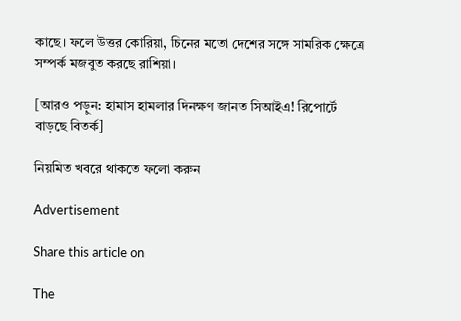কাছে। ফলে উত্তর কোরিয়া, চিনের মতো দেশের সঙ্গে সামরিক ক্ষেত্রে সম্পর্ক মজবুত করছে রাশিয়া।

[আরও পড়ুন: হামাস হামলার দিনক্ষণ জানত সিআইএ! রিপোর্টে বাড়ছে বিতর্ক]

নিয়মিত খবরে থাকতে ফলো করুন

Advertisement

Share this article on

The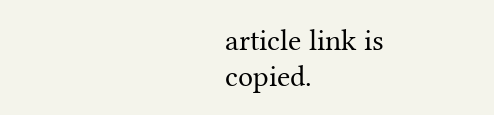article link is copied.